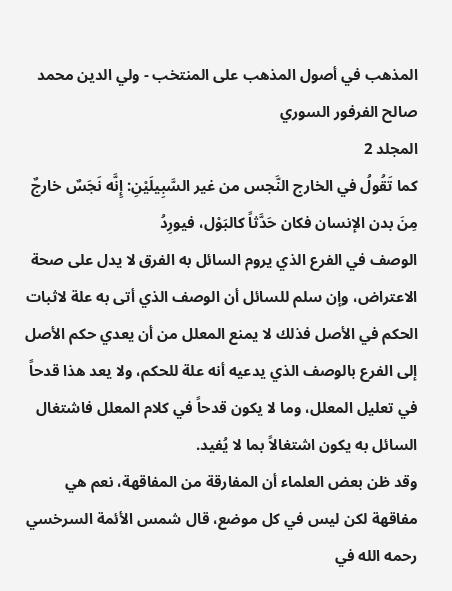المذهب في أصول المذهب على المنتخب - ولي الدين محمد صالح الفرفور السوري
المجلد 2
كما تَقُولُ في الخارج النَّجس من غير السَّبِيلَيْنِ: إِنَّه نَجَسٌ خارجٌ مِنَ بدن الإنسان فكان حَدَّثاً كالبَوْل، فيورِدُ
الوصف في الفرع الذي يروم السائل به الفرق لا يدل على صحة الاعتراض، وإن سلم للسائل أن الوصف الذي أتى به علة لاثبات الحكم في الأصل فذلك لا يمنع المعلل من أن يعدي حكم الأصل إلى الفرع بالوصف الذي يدعيه أنه علة للحكم، ولا يعد هذا قدحاً في تعليل المعلل، وما لا يكون قدحاً في كلام المعلل فاشتغال السائل به يكون اشتغالاً بما لا يُفيد.
وقد ظن بعض العلماء أن المفارقة من المفاقهة، نعم هي مفاقهة لكن ليس في كل موضع، قال شمس الأئمة السرخسي رحمه الله في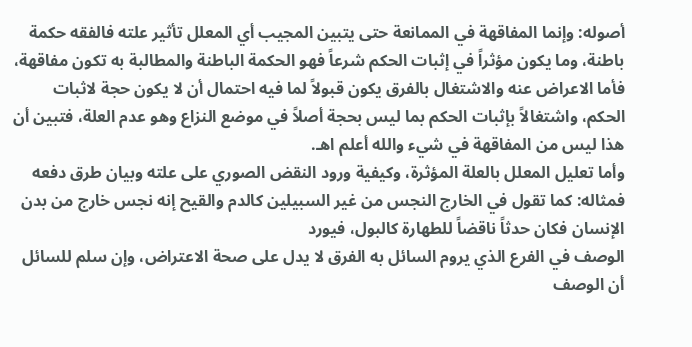أصوله: وإنما المفاقهة في الممانعة حتى يتبين المجيب أي المعلل تأثير علته فالفقه حكمة باطنة، وما يكون مؤثراً في إثبات الحكم شرعاً فهو الحكمة الباطنة والمطالبة به تكون مفاقهة، فأما الاعراض عنه والاشتغال بالفرق يكون قبولاً لما فيه احتمال أن لا يكون حجة لاثبات الحكم، واشتغالاً بإثبات الحكم بما ليس بحجة أصلاً في موضع النزاع وهو عدم العلة، فتبين أن هذا ليس من المفاقهة في شيء والله أعلم اهـ.
وأما تعليل المعلل بالعلة المؤثرة، وكيفية ورود النقض الصوري على علته وبيان طرق دفعه فمثاله: كما تقول في الخارج النجس من غير السبيلين كالدم والقيح إنه نجس خارج من بدن الإنسان فكان حدثاً ناقضاً للطهارة كالبول، فيورد
الوصف في الفرع الذي يروم السائل به الفرق لا يدل على صحة الاعتراض، وإن سلم للسائل أن الوصف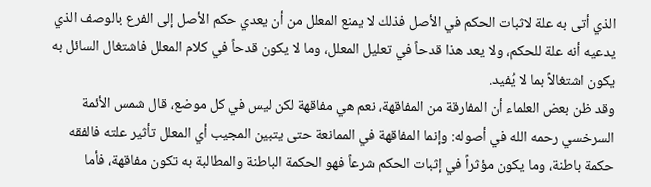الذي أتى به علة لاثبات الحكم في الأصل فذلك لا يمنع المعلل من أن يعدي حكم الأصل إلى الفرع بالوصف الذي يدعيه أنه علة للحكم، ولا يعد هذا قدحاً في تعليل المعلل، وما لا يكون قدحاً في كلام المعلل فاشتغال السائل به يكون اشتغالاً بما لا يُفيد.
وقد ظن بعض العلماء أن المفارقة من المفاقهة، نعم هي مفاقهة لكن ليس في كل موضع، قال شمس الأئمة السرخسي رحمه الله في أصوله: وإنما المفاقهة في الممانعة حتى يتبين المجيب أي المعلل تأثير علته فالفقه حكمة باطنة، وما يكون مؤثراً في إثبات الحكم شرعاً فهو الحكمة الباطنة والمطالبة به تكون مفاقهة، فأما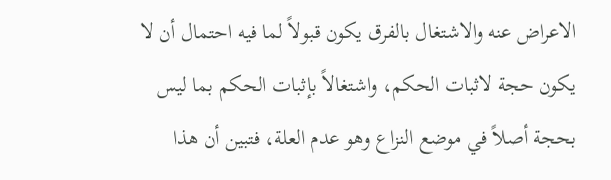الاعراض عنه والاشتغال بالفرق يكون قبولاً لما فيه احتمال أن لا يكون حجة لاثبات الحكم، واشتغالاً بإثبات الحكم بما ليس بحجة أصلاً في موضع النزاع وهو عدم العلة، فتبين أن هذا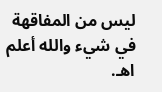ليس من المفاقهة في شيء والله أعلم اهـ.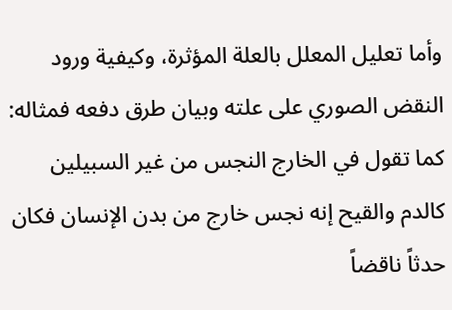وأما تعليل المعلل بالعلة المؤثرة، وكيفية ورود النقض الصوري على علته وبيان طرق دفعه فمثاله: كما تقول في الخارج النجس من غير السبيلين كالدم والقيح إنه نجس خارج من بدن الإنسان فكان حدثاً ناقضاً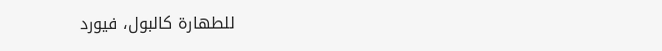للطهارة كالبول، فيورد